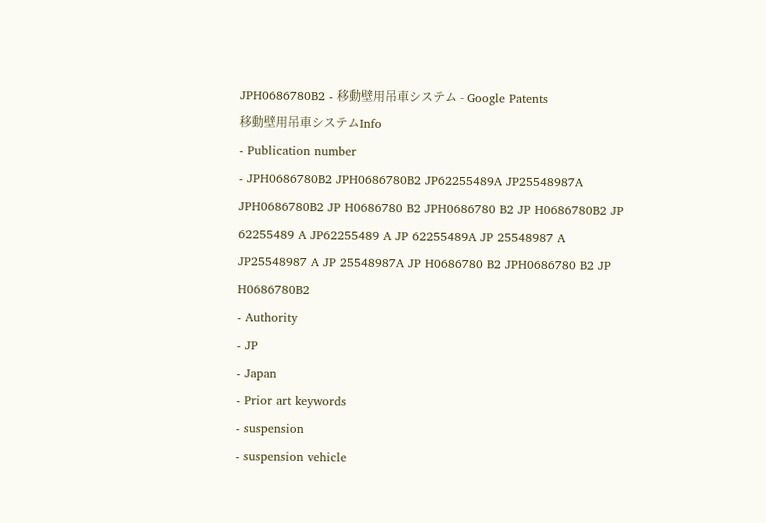JPH0686780B2 - 移動壁用吊車システム - Google Patents
移動壁用吊車システムInfo
- Publication number
- JPH0686780B2 JPH0686780B2 JP62255489A JP25548987A JPH0686780B2 JP H0686780 B2 JPH0686780 B2 JP H0686780B2 JP 62255489 A JP62255489 A JP 62255489A JP 25548987 A JP25548987 A JP 25548987A JP H0686780 B2 JPH0686780 B2 JP H0686780B2
- Authority
- JP
- Japan
- Prior art keywords
- suspension
- suspension vehicle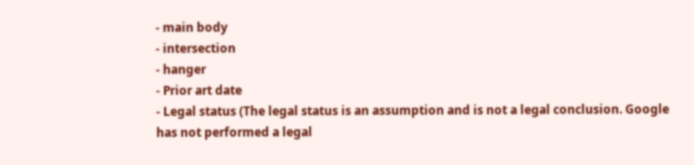- main body
- intersection
- hanger
- Prior art date
- Legal status (The legal status is an assumption and is not a legal conclusion. Google has not performed a legal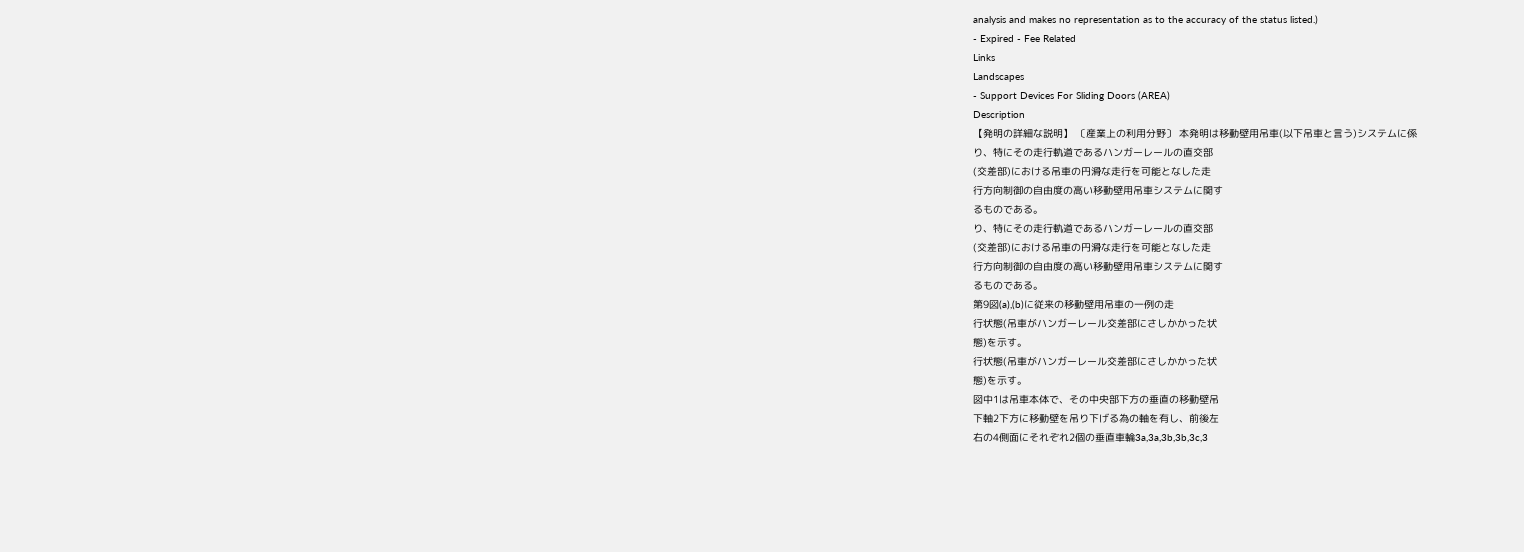analysis and makes no representation as to the accuracy of the status listed.)
- Expired - Fee Related
Links
Landscapes
- Support Devices For Sliding Doors (AREA)
Description
【発明の詳細な説明】 〔産業上の利用分野〕 本発明は移動壁用吊車(以下吊車と言う)システムに係
り、特にその走行軌道であるハンガーレールの直交部
(交差部)における吊車の円滑な走行を可能となした走
行方向制御の自由度の高い移動壁用吊車システムに関す
るものである。
り、特にその走行軌道であるハンガーレールの直交部
(交差部)における吊車の円滑な走行を可能となした走
行方向制御の自由度の高い移動壁用吊車システムに関す
るものである。
第9図(a),(b)に従来の移動壁用吊車の一例の走
行状態(吊車がハンガーレール交差部にさしかかった状
態)を示す。
行状態(吊車がハンガーレール交差部にさしかかった状
態)を示す。
図中1は吊車本体で、その中央部下方の垂直の移動壁吊
下軸2下方に移動壁を吊り下げる為の軸を有し、前後左
右の4側面にそれぞれ2個の垂直車輪3a,3a,3b,3b,3c,3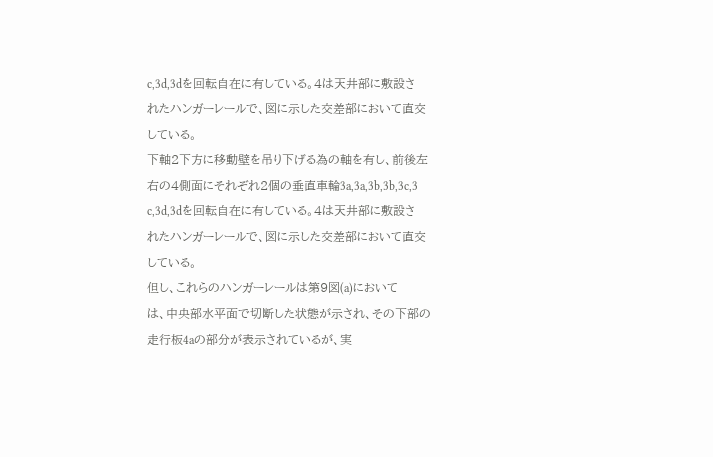c,3d,3dを回転自在に有している。4は天井部に敷設さ
れたハンガーレールで、図に示した交差部において直交
している。
下軸2下方に移動壁を吊り下げる為の軸を有し、前後左
右の4側面にそれぞれ2個の垂直車輪3a,3a,3b,3b,3c,3
c,3d,3dを回転自在に有している。4は天井部に敷設さ
れたハンガーレールで、図に示した交差部において直交
している。
但し、これらのハンガーレールは第9図(a)において
は、中央部水平面で切断した状態が示され、その下部の
走行板4aの部分が表示されているが、実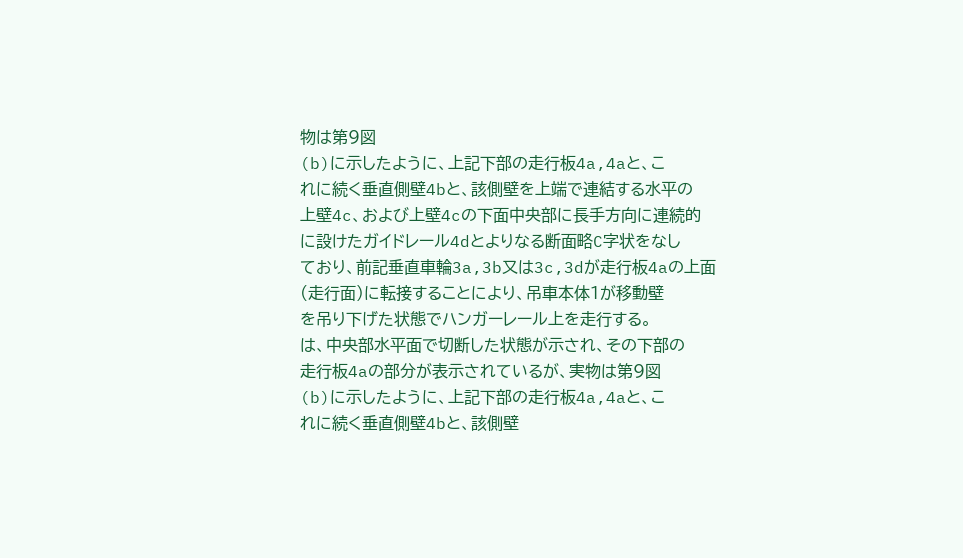物は第9図
(b)に示したように、上記下部の走行板4a,4aと、こ
れに続く垂直側壁4bと、該側壁を上端で連結する水平の
上壁4c、および上壁4cの下面中央部に長手方向に連続的
に設けたガイドレール4dとよりなる断面略C字状をなし
ており、前記垂直車輪3a,3b又は3c,3dが走行板4aの上面
(走行面)に転接することにより、吊車本体1が移動壁
を吊り下げた状態でハンガーレール上を走行する。
は、中央部水平面で切断した状態が示され、その下部の
走行板4aの部分が表示されているが、実物は第9図
(b)に示したように、上記下部の走行板4a,4aと、こ
れに続く垂直側壁4bと、該側壁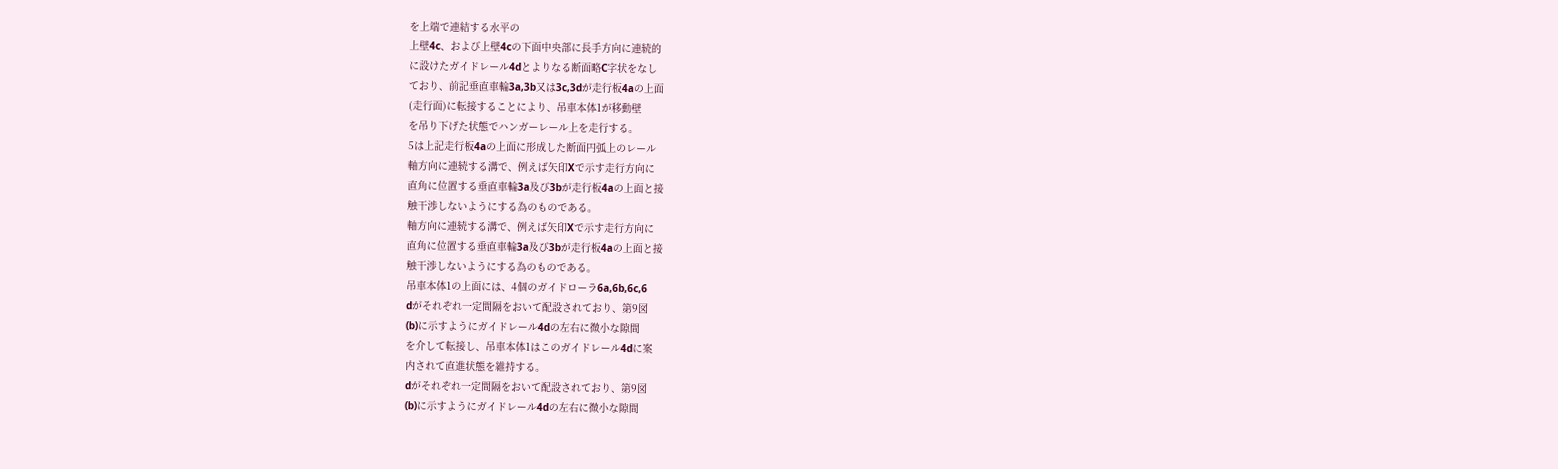を上端で連結する水平の
上壁4c、および上壁4cの下面中央部に長手方向に連続的
に設けたガイドレール4dとよりなる断面略C字状をなし
ており、前記垂直車輪3a,3b又は3c,3dが走行板4aの上面
(走行面)に転接することにより、吊車本体1が移動壁
を吊り下げた状態でハンガーレール上を走行する。
5は上記走行板4aの上面に形成した断面円弧上のレール
軸方向に連続する溝で、例えば矢印Xで示す走行方向に
直角に位置する垂直車輪3a及び3bが走行板4aの上面と接
触干渉しないようにする為のものである。
軸方向に連続する溝で、例えば矢印Xで示す走行方向に
直角に位置する垂直車輪3a及び3bが走行板4aの上面と接
触干渉しないようにする為のものである。
吊車本体1の上面には、4個のガイドローラ6a,6b,6c,6
dがそれぞれ一定間隔をおいて配設されており、第9図
(b)に示すようにガイドレール4dの左右に微小な隙間
を介して転接し、吊車本体1はこのガイドレール4dに案
内されて直進状態を維持する。
dがそれぞれ一定間隔をおいて配設されており、第9図
(b)に示すようにガイドレール4dの左右に微小な隙間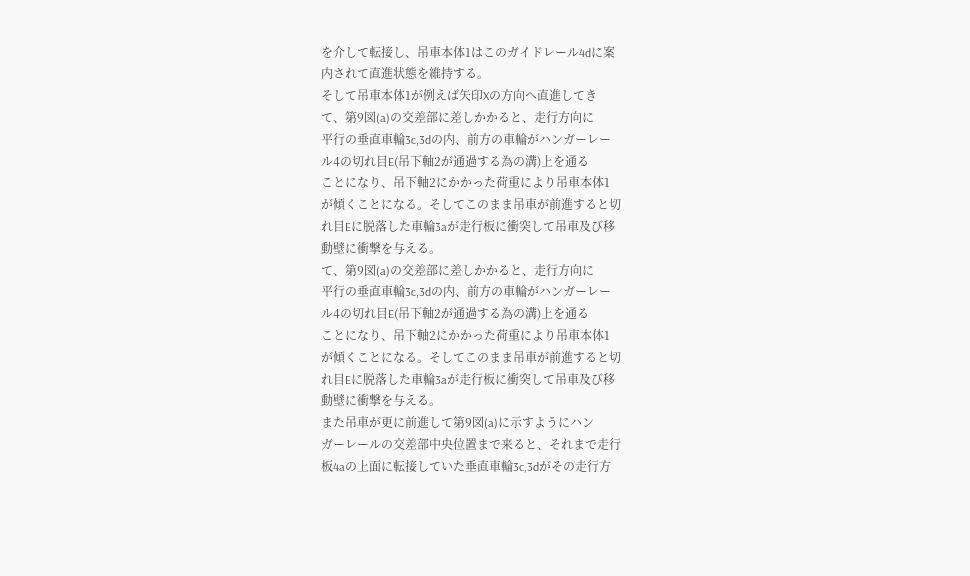を介して転接し、吊車本体1はこのガイドレール4dに案
内されて直進状態を維持する。
そして吊車本体1が例えば矢印Xの方向へ直進してき
て、第9図(a)の交差部に差しかかると、走行方向に
平行の垂直車輪3c,3dの内、前方の車輪がハンガーレー
ル4の切れ目E(吊下軸2が通過する為の溝)上を通る
ことになり、吊下軸2にかかった荷重により吊車本体1
が傾くことになる。そしてこのまま吊車が前進すると切
れ目Eに脱落した車輪3aが走行板に衝突して吊車及び移
動壁に衝撃を与える。
て、第9図(a)の交差部に差しかかると、走行方向に
平行の垂直車輪3c,3dの内、前方の車輪がハンガーレー
ル4の切れ目E(吊下軸2が通過する為の溝)上を通る
ことになり、吊下軸2にかかった荷重により吊車本体1
が傾くことになる。そしてこのまま吊車が前進すると切
れ目Eに脱落した車輪3aが走行板に衝突して吊車及び移
動壁に衝撃を与える。
また吊車が更に前進して第9図(a)に示すようにハン
ガーレールの交差部中央位置まで来ると、それまで走行
板4aの上面に転接していた垂直車輪3c,3dがその走行方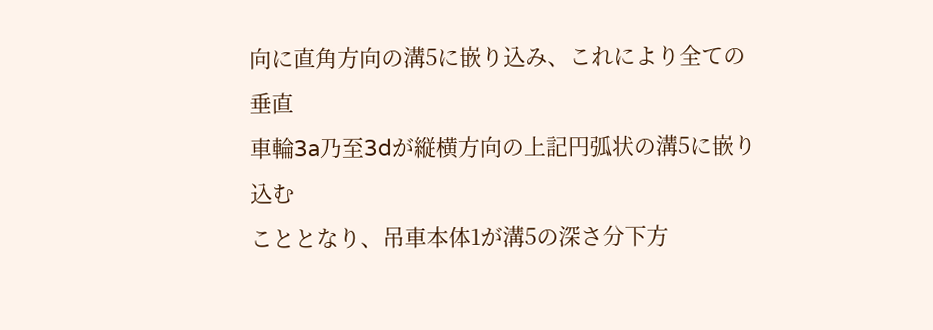向に直角方向の溝5に嵌り込み、これにより全ての垂直
車輪3a乃至3dが縦横方向の上記円弧状の溝5に嵌り込む
こととなり、吊車本体1が溝5の深さ分下方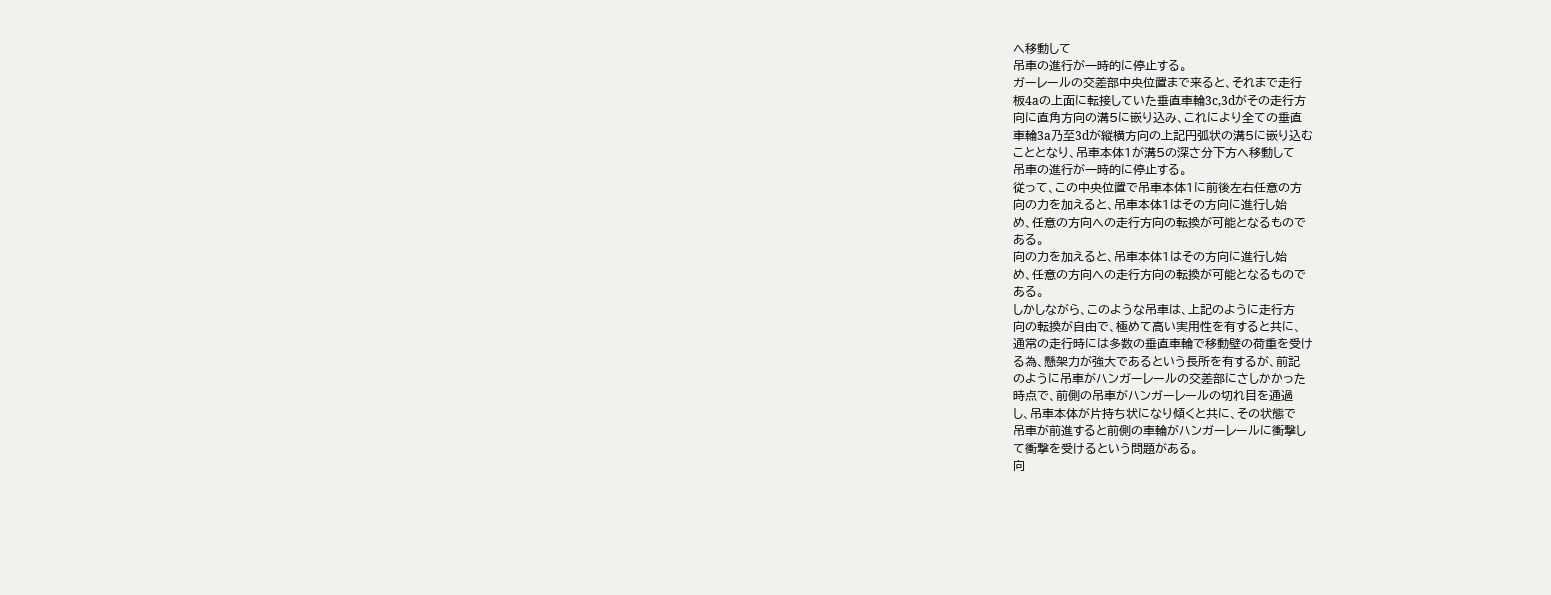へ移動して
吊車の進行が一時的に停止する。
ガーレールの交差部中央位置まで来ると、それまで走行
板4aの上面に転接していた垂直車輪3c,3dがその走行方
向に直角方向の溝5に嵌り込み、これにより全ての垂直
車輪3a乃至3dが縦横方向の上記円弧状の溝5に嵌り込む
こととなり、吊車本体1が溝5の深さ分下方へ移動して
吊車の進行が一時的に停止する。
従って、この中央位置で吊車本体1に前後左右任意の方
向の力を加えると、吊車本体1はその方向に進行し始
め、任意の方向への走行方向の転換が可能となるもので
ある。
向の力を加えると、吊車本体1はその方向に進行し始
め、任意の方向への走行方向の転換が可能となるもので
ある。
しかしながら、このような吊車は、上記のように走行方
向の転換が自由で、極めて高い実用性を有すると共に、
通常の走行時には多数の垂直車輪で移動壁の荷重を受け
る為、懸架力が強大であるという長所を有するが、前記
のように吊車がハンガーレールの交差部にさしかかった
時点で、前側の吊車がハンガーレールの切れ目を通過
し、吊車本体が片持ち状になり傾くと共に、その状態で
吊車が前進すると前側の車輪がハンガーレールに衝撃し
て衝撃を受けるという問題がある。
向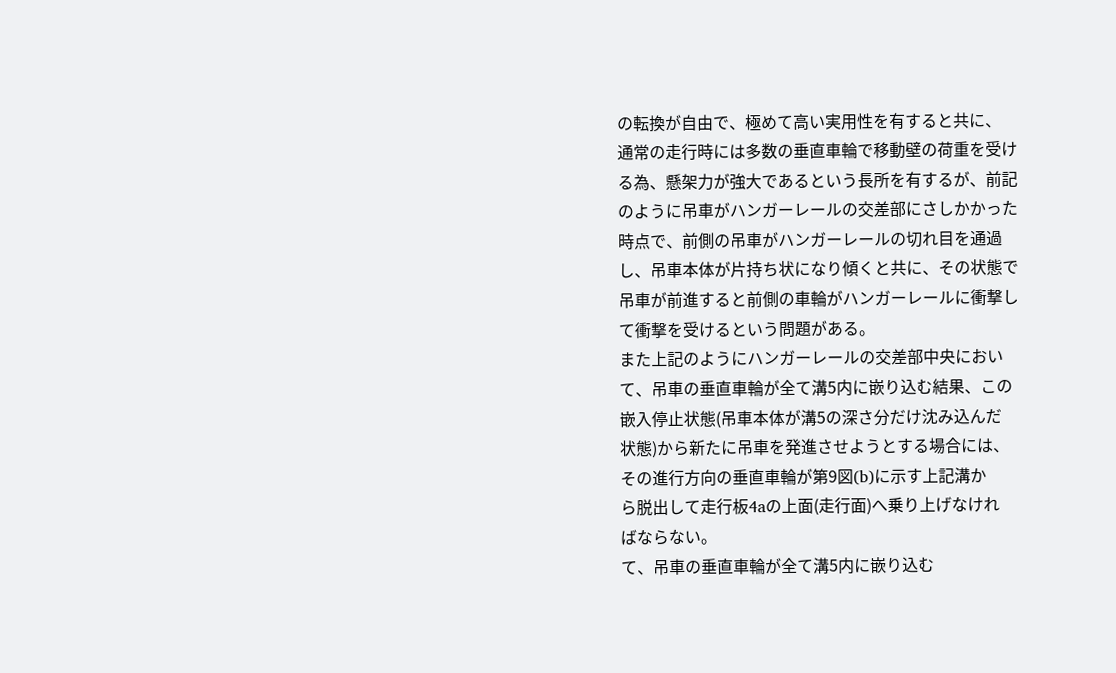の転換が自由で、極めて高い実用性を有すると共に、
通常の走行時には多数の垂直車輪で移動壁の荷重を受け
る為、懸架力が強大であるという長所を有するが、前記
のように吊車がハンガーレールの交差部にさしかかった
時点で、前側の吊車がハンガーレールの切れ目を通過
し、吊車本体が片持ち状になり傾くと共に、その状態で
吊車が前進すると前側の車輪がハンガーレールに衝撃し
て衝撃を受けるという問題がある。
また上記のようにハンガーレールの交差部中央におい
て、吊車の垂直車輪が全て溝5内に嵌り込む結果、この
嵌入停止状態(吊車本体が溝5の深さ分だけ沈み込んだ
状態)から新たに吊車を発進させようとする場合には、
その進行方向の垂直車輪が第9図(b)に示す上記溝か
ら脱出して走行板4aの上面(走行面)へ乗り上げなけれ
ばならない。
て、吊車の垂直車輪が全て溝5内に嵌り込む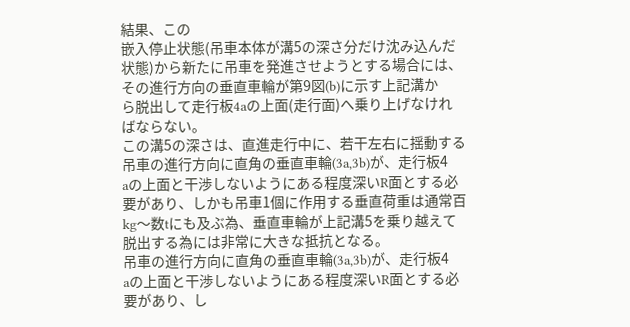結果、この
嵌入停止状態(吊車本体が溝5の深さ分だけ沈み込んだ
状態)から新たに吊車を発進させようとする場合には、
その進行方向の垂直車輪が第9図(b)に示す上記溝か
ら脱出して走行板4aの上面(走行面)へ乗り上げなけれ
ばならない。
この溝5の深さは、直進走行中に、若干左右に揺動する
吊車の進行方向に直角の垂直車輪(3a,3b)が、走行板4
aの上面と干渉しないようにある程度深いR面とする必
要があり、しかも吊車1個に作用する垂直荷重は通常百
kg〜数tにも及ぶ為、垂直車輪が上記溝5を乗り越えて
脱出する為には非常に大きな抵抗となる。
吊車の進行方向に直角の垂直車輪(3a,3b)が、走行板4
aの上面と干渉しないようにある程度深いR面とする必
要があり、し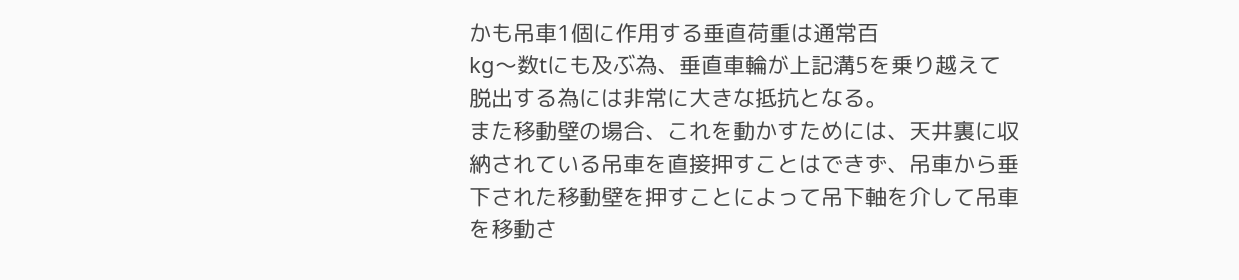かも吊車1個に作用する垂直荷重は通常百
kg〜数tにも及ぶ為、垂直車輪が上記溝5を乗り越えて
脱出する為には非常に大きな抵抗となる。
また移動壁の場合、これを動かすためには、天井裏に収
納されている吊車を直接押すことはできず、吊車から垂
下された移動壁を押すことによって吊下軸を介して吊車
を移動さ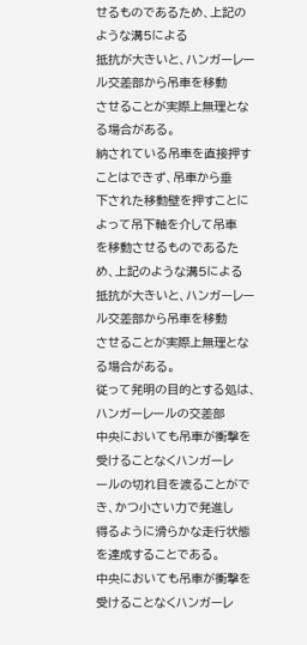せるものであるため、上記のような溝5による
抵抗が大きいと、ハンガーレール交差部から吊車を移動
させることが実際上無理となる場合がある。
納されている吊車を直接押すことはできず、吊車から垂
下された移動壁を押すことによって吊下軸を介して吊車
を移動させるものであるため、上記のような溝5による
抵抗が大きいと、ハンガーレール交差部から吊車を移動
させることが実際上無理となる場合がある。
従って発明の目的とする処は、ハンガーレールの交差部
中央においても吊車が衝撃を受けることなくハンガーレ
ールの切れ目を渡ることができ、かつ小さい力で発進し
得るように滑らかな走行状態を達成することである。
中央においても吊車が衝撃を受けることなくハンガーレ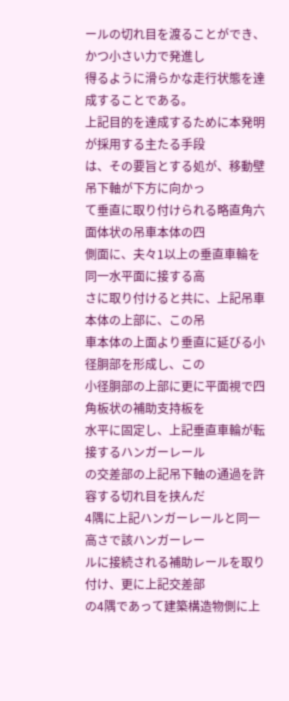ールの切れ目を渡ることができ、かつ小さい力で発進し
得るように滑らかな走行状態を達成することである。
上記目的を達成するために本発明が採用する主たる手段
は、その要旨とする処が、移動壁吊下軸が下方に向かっ
て垂直に取り付けられる略直角六面体状の吊車本体の四
側面に、夫々1以上の垂直車輪を同一水平面に接する高
さに取り付けると共に、上記吊車本体の上部に、この吊
車本体の上面より垂直に延びる小径胴部を形成し、この
小径胴部の上部に更に平面視で四角板状の補助支持板を
水平に固定し、上記垂直車輪が転接するハンガーレール
の交差部の上記吊下軸の通過を許容する切れ目を挟んだ
4隅に上記ハンガーレールと同一高さで該ハンガーレー
ルに接続される補助レールを取り付け、更に上記交差部
の4隅であって建築構造物側に上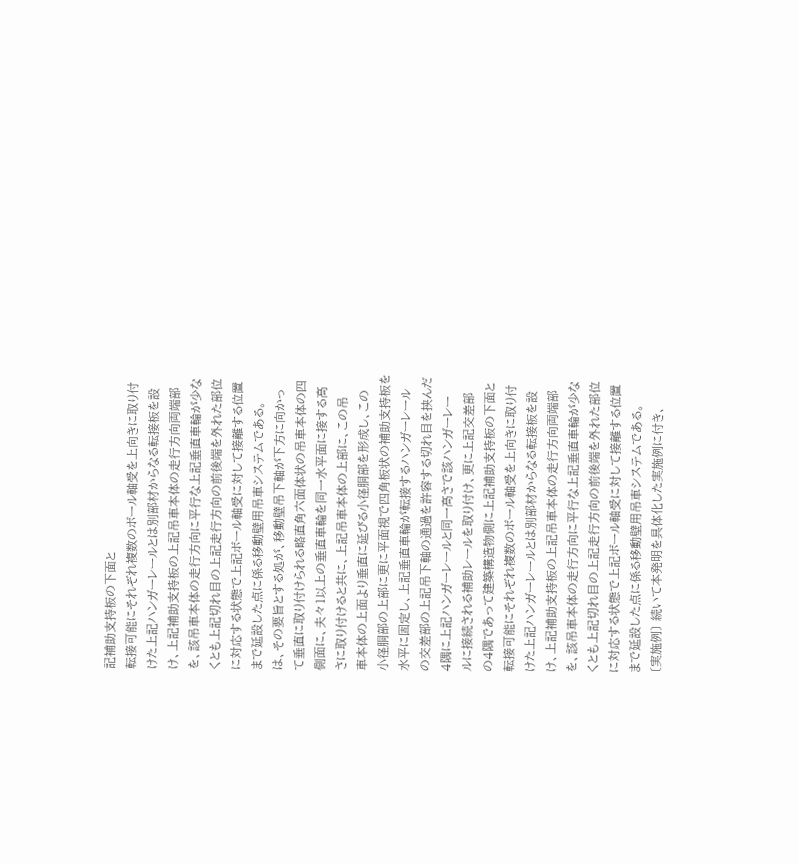記補助支持板の下面と
転接可能にそれぞれ複数のボール軸受を上向きに取り付
けた上記ハンガーレールとは別部材からなる転接板を設
け、上記補助支持板の上記吊車本体の走行方向両端部
を、該吊車本体の走行方向に平行な上記垂直車輪が少な
くとも上記切れ目の上記走行方向の前後端を外れた部位
に対応する状態で上記ボール軸受に対して接離する位置
まで延設した点に係る移動壁用吊車システムである。
は、その要旨とする処が、移動壁吊下軸が下方に向かっ
て垂直に取り付けられる略直角六面体状の吊車本体の四
側面に、夫々1以上の垂直車輪を同一水平面に接する高
さに取り付けると共に、上記吊車本体の上部に、この吊
車本体の上面より垂直に延びる小径胴部を形成し、この
小径胴部の上部に更に平面視で四角板状の補助支持板を
水平に固定し、上記垂直車輪が転接するハンガーレール
の交差部の上記吊下軸の通過を許容する切れ目を挟んだ
4隅に上記ハンガーレールと同一高さで該ハンガーレー
ルに接続される補助レールを取り付け、更に上記交差部
の4隅であって建築構造物側に上記補助支持板の下面と
転接可能にそれぞれ複数のボール軸受を上向きに取り付
けた上記ハンガーレールとは別部材からなる転接板を設
け、上記補助支持板の上記吊車本体の走行方向両端部
を、該吊車本体の走行方向に平行な上記垂直車輪が少な
くとも上記切れ目の上記走行方向の前後端を外れた部位
に対応する状態で上記ボール軸受に対して接離する位置
まで延設した点に係る移動壁用吊車システムである。
〔実施例〕 続いて本発明を具体化した実施例に付き、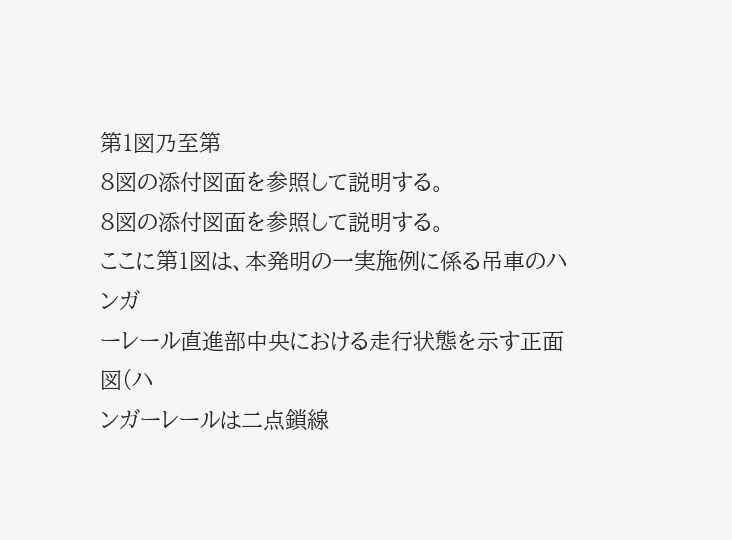第1図乃至第
8図の添付図面を参照して説明する。
8図の添付図面を参照して説明する。
ここに第1図は、本発明の一実施例に係る吊車のハンガ
ーレール直進部中央における走行状態を示す正面図(ハ
ンガーレールは二点鎖線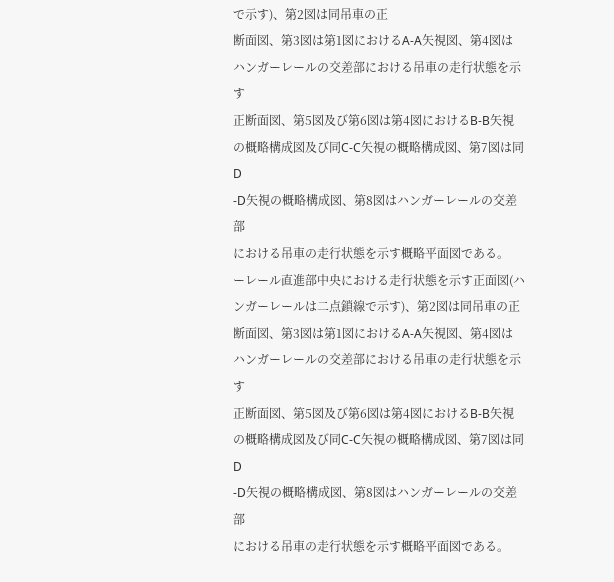で示す)、第2図は同吊車の正
断面図、第3図は第1図におけるA-A矢視図、第4図は
ハンガーレールの交差部における吊車の走行状態を示す
正断面図、第5図及び第6図は第4図におけるB-B矢視
の概略構成図及び同C-C矢視の概略構成図、第7図は同D
-D矢視の概略構成図、第8図はハンガーレールの交差部
における吊車の走行状態を示す概略平面図である。
ーレール直進部中央における走行状態を示す正面図(ハ
ンガーレールは二点鎖線で示す)、第2図は同吊車の正
断面図、第3図は第1図におけるA-A矢視図、第4図は
ハンガーレールの交差部における吊車の走行状態を示す
正断面図、第5図及び第6図は第4図におけるB-B矢視
の概略構成図及び同C-C矢視の概略構成図、第7図は同D
-D矢視の概略構成図、第8図はハンガーレールの交差部
における吊車の走行状態を示す概略平面図である。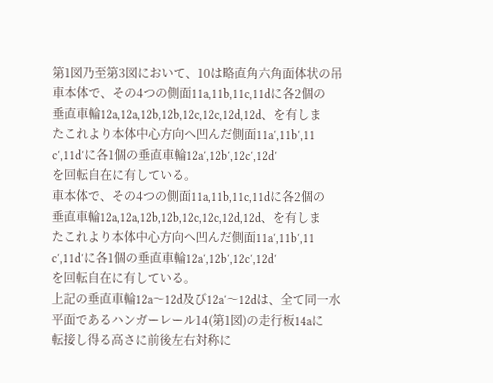第1図乃至第3図において、10は略直角六角面体状の吊
車本体で、その4つの側面11a,11b,11c,11dに各2個の
垂直車輪12a,12a,12b,12b,12c,12c,12d,12d、を有しま
たこれより本体中心方向へ凹んだ側面11a′,11b′,11
c′,11d′に各1個の垂直車輪12a′,12b′,12c′,12d′
を回転自在に有している。
車本体で、その4つの側面11a,11b,11c,11dに各2個の
垂直車輪12a,12a,12b,12b,12c,12c,12d,12d、を有しま
たこれより本体中心方向へ凹んだ側面11a′,11b′,11
c′,11d′に各1個の垂直車輪12a′,12b′,12c′,12d′
を回転自在に有している。
上記の垂直車輪12a〜12d及び12a′〜12dは、全て同一水
平面であるハンガーレール14(第1図)の走行板14aに
転接し得る高さに前後左右対称に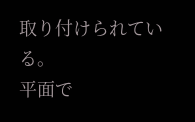取り付けられている。
平面で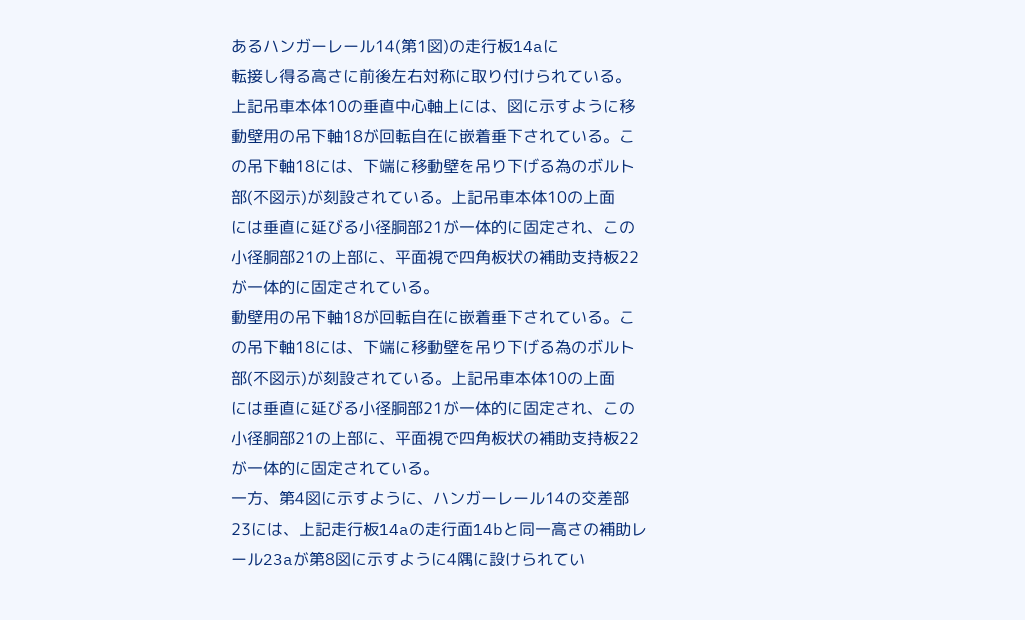あるハンガーレール14(第1図)の走行板14aに
転接し得る高さに前後左右対称に取り付けられている。
上記吊車本体10の垂直中心軸上には、図に示すように移
動壁用の吊下軸18が回転自在に嵌着垂下されている。こ
の吊下軸18には、下端に移動壁を吊り下げる為のボルト
部(不図示)が刻設されている。上記吊車本体10の上面
には垂直に延びる小径胴部21が一体的に固定され、この
小径胴部21の上部に、平面視で四角板状の補助支持板22
が一体的に固定されている。
動壁用の吊下軸18が回転自在に嵌着垂下されている。こ
の吊下軸18には、下端に移動壁を吊り下げる為のボルト
部(不図示)が刻設されている。上記吊車本体10の上面
には垂直に延びる小径胴部21が一体的に固定され、この
小径胴部21の上部に、平面視で四角板状の補助支持板22
が一体的に固定されている。
一方、第4図に示すように、ハンガーレール14の交差部
23には、上記走行板14aの走行面14bと同一高さの補助レ
ール23aが第8図に示すように4隅に設けられてい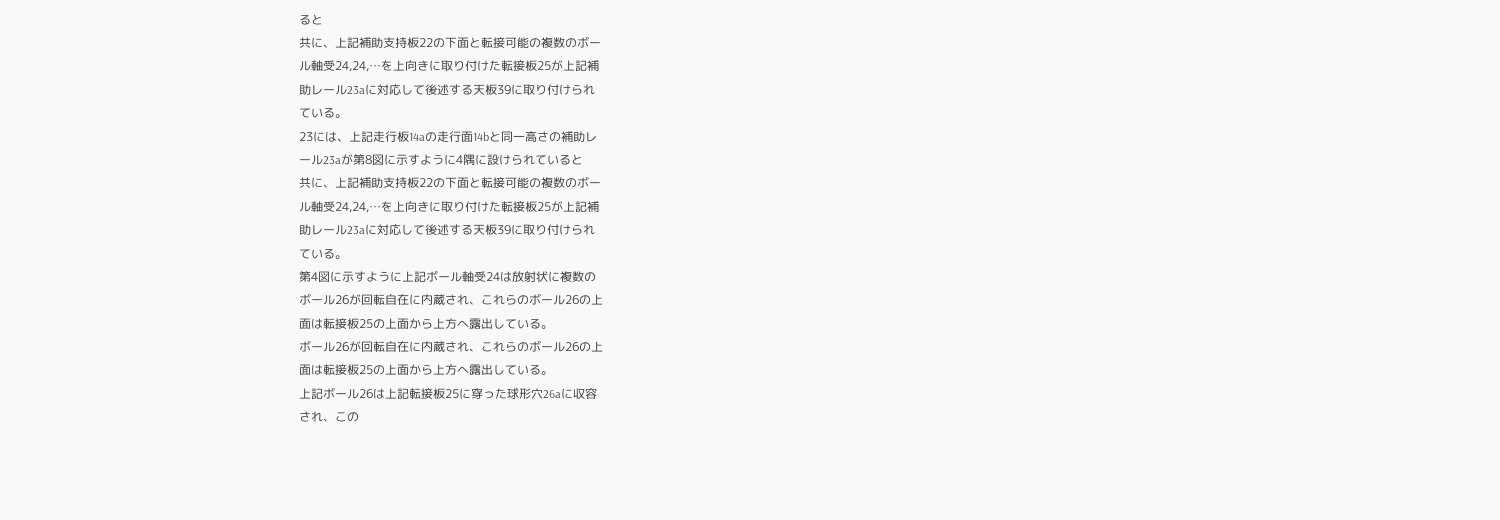ると
共に、上記補助支持板22の下面と転接可能の複数のボー
ル軸受24,24,…を上向きに取り付けた転接板25が上記補
助レール23aに対応して後述する天板39に取り付けられ
ている。
23には、上記走行板14aの走行面14bと同一高さの補助レ
ール23aが第8図に示すように4隅に設けられていると
共に、上記補助支持板22の下面と転接可能の複数のボー
ル軸受24,24,…を上向きに取り付けた転接板25が上記補
助レール23aに対応して後述する天板39に取り付けられ
ている。
第4図に示すように上記ボール軸受24は放射状に複数の
ボール26が回転自在に内蔵され、これらのボール26の上
面は転接板25の上面から上方へ露出している。
ボール26が回転自在に内蔵され、これらのボール26の上
面は転接板25の上面から上方へ露出している。
上記ボール26は上記転接板25に穿った球形穴26aに収容
され、この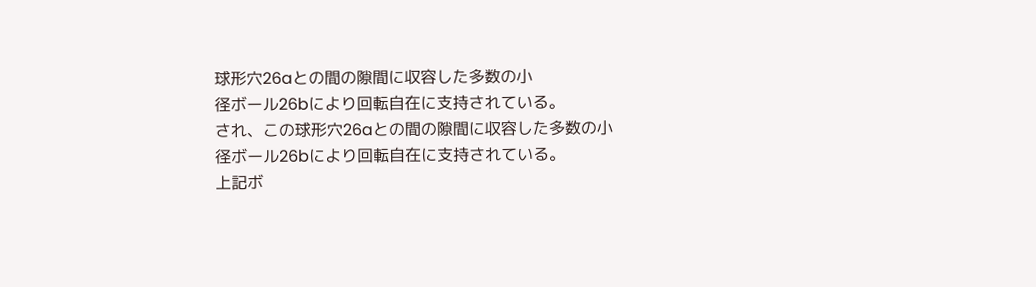球形穴26aとの間の隙間に収容した多数の小
径ボール26bにより回転自在に支持されている。
され、この球形穴26aとの間の隙間に収容した多数の小
径ボール26bにより回転自在に支持されている。
上記ボ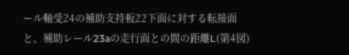ール軸受24の補助支持板22下面に対する転接面
と、補助レール23aの走行面との間の距離L(第4図)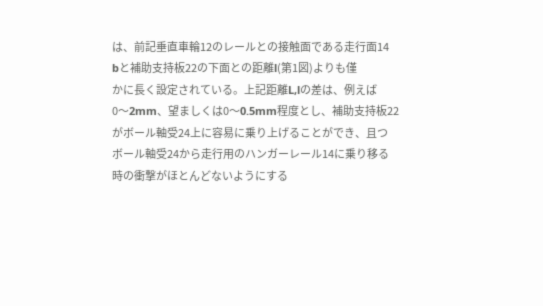は、前記垂直車輪12のレールとの接触面である走行面14
bと補助支持板22の下面との距離l(第1図)よりも僅
かに長く設定されている。上記距離L,lの差は、例えば
0〜2mm、望ましくは0〜0.5mm程度とし、補助支持板22
がボール軸受24上に容易に乗り上げることができ、且つ
ボール軸受24から走行用のハンガーレール14に乗り移る
時の衝撃がほとんどないようにする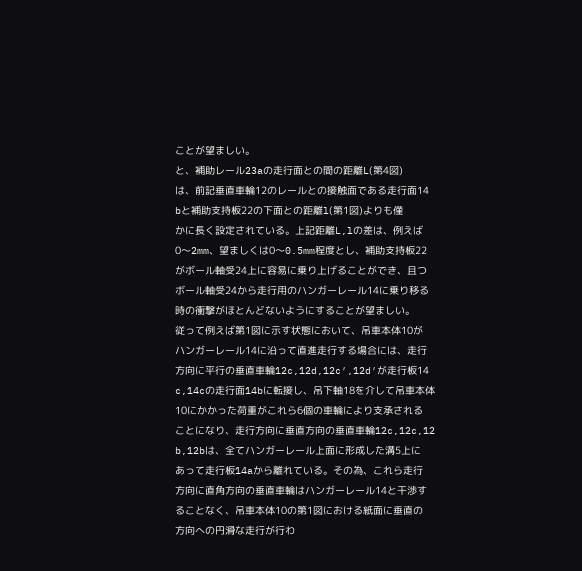ことが望ましい。
と、補助レール23aの走行面との間の距離L(第4図)
は、前記垂直車輪12のレールとの接触面である走行面14
bと補助支持板22の下面との距離l(第1図)よりも僅
かに長く設定されている。上記距離L,lの差は、例えば
0〜2mm、望ましくは0〜0.5mm程度とし、補助支持板22
がボール軸受24上に容易に乗り上げることができ、且つ
ボール軸受24から走行用のハンガーレール14に乗り移る
時の衝撃がほとんどないようにすることが望ましい。
従って例えば第1図に示す状態において、吊車本体10が
ハンガーレール14に沿って直進走行する場合には、走行
方向に平行の垂直車輪12c,12d,12c′,12d′が走行板14
c,14cの走行面14bに転接し、吊下軸18を介して吊車本体
10にかかった荷重がこれら6個の車輪により支承される
ことになり、走行方向に垂直方向の垂直車輪12c,12c,12
b,12bは、全てハンガーレール上面に形成した溝5上に
あって走行板14aから離れている。その為、これら走行
方向に直角方向の垂直車輪はハンガーレール14と干渉す
ることなく、吊車本体10の第1図における紙面に垂直の
方向への円滑な走行が行わ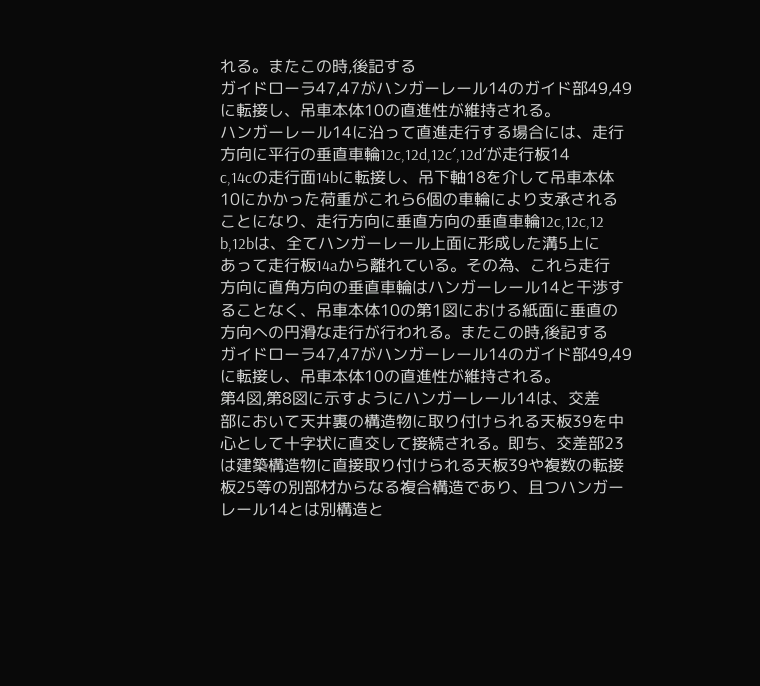れる。またこの時,後記する
ガイドローラ47,47がハンガーレール14のガイド部49,49
に転接し、吊車本体10の直進性が維持される。
ハンガーレール14に沿って直進走行する場合には、走行
方向に平行の垂直車輪12c,12d,12c′,12d′が走行板14
c,14cの走行面14bに転接し、吊下軸18を介して吊車本体
10にかかった荷重がこれら6個の車輪により支承される
ことになり、走行方向に垂直方向の垂直車輪12c,12c,12
b,12bは、全てハンガーレール上面に形成した溝5上に
あって走行板14aから離れている。その為、これら走行
方向に直角方向の垂直車輪はハンガーレール14と干渉す
ることなく、吊車本体10の第1図における紙面に垂直の
方向への円滑な走行が行われる。またこの時,後記する
ガイドローラ47,47がハンガーレール14のガイド部49,49
に転接し、吊車本体10の直進性が維持される。
第4図,第8図に示すようにハンガーレール14は、交差
部において天井裏の構造物に取り付けられる天板39を中
心として十字状に直交して接続される。即ち、交差部23
は建築構造物に直接取り付けられる天板39や複数の転接
板25等の別部材からなる複合構造であり、且つハンガー
レール14とは別構造と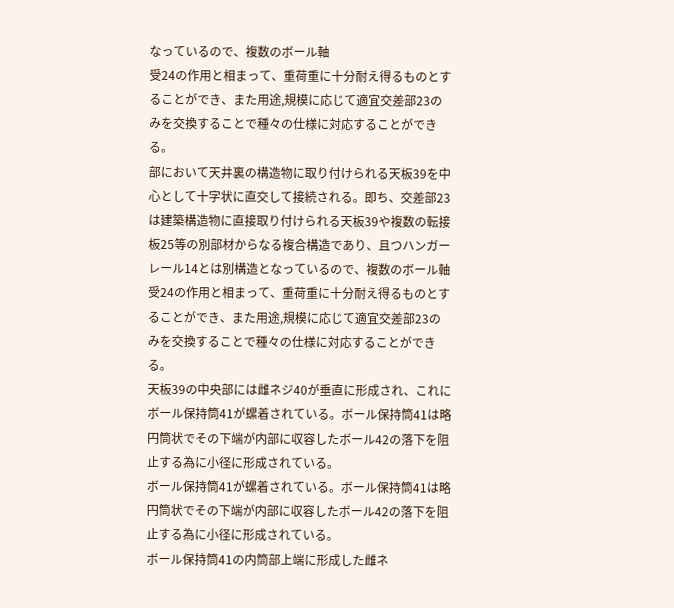なっているので、複数のボール軸
受24の作用と相まって、重荷重に十分耐え得るものとす
ることができ、また用途,規模に応じて適宜交差部23の
みを交換することで種々の仕様に対応することができ
る。
部において天井裏の構造物に取り付けられる天板39を中
心として十字状に直交して接続される。即ち、交差部23
は建築構造物に直接取り付けられる天板39や複数の転接
板25等の別部材からなる複合構造であり、且つハンガー
レール14とは別構造となっているので、複数のボール軸
受24の作用と相まって、重荷重に十分耐え得るものとす
ることができ、また用途,規模に応じて適宜交差部23の
みを交換することで種々の仕様に対応することができ
る。
天板39の中央部には雌ネジ40が垂直に形成され、これに
ボール保持筒41が螺着されている。ボール保持筒41は略
円筒状でその下端が内部に収容したボール42の落下を阻
止する為に小径に形成されている。
ボール保持筒41が螺着されている。ボール保持筒41は略
円筒状でその下端が内部に収容したボール42の落下を阻
止する為に小径に形成されている。
ボール保持筒41の内筒部上端に形成した雌ネ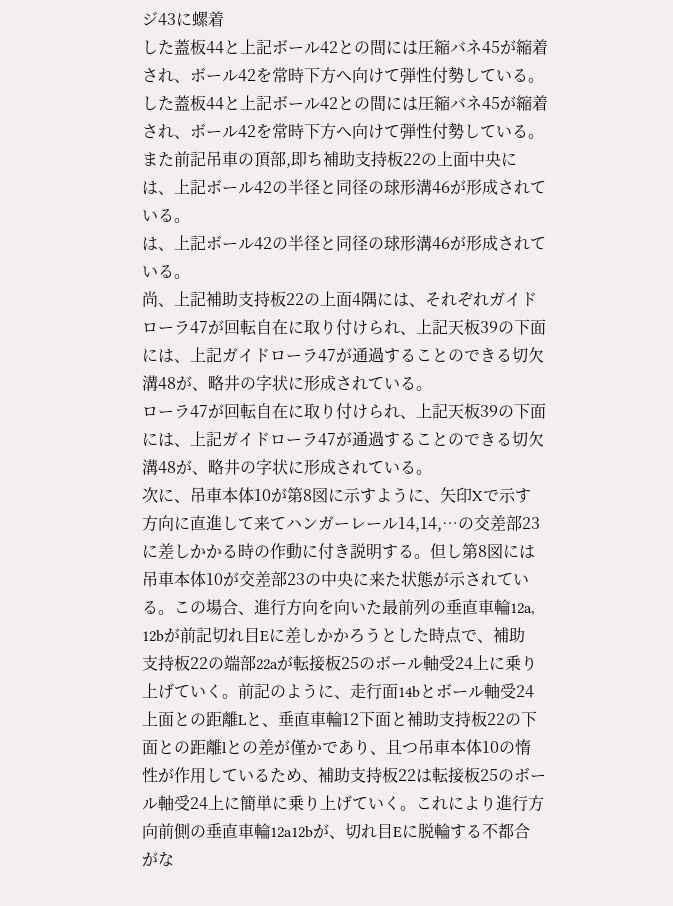ジ43に螺着
した蓋板44と上記ボール42との間には圧縮バネ45が縮着
され、ボール42を常時下方へ向けて弾性付勢している。
した蓋板44と上記ボール42との間には圧縮バネ45が縮着
され、ボール42を常時下方へ向けて弾性付勢している。
また前記吊車の頂部,即ち補助支持板22の上面中央に
は、上記ボール42の半径と同径の球形溝46が形成されて
いる。
は、上記ボール42の半径と同径の球形溝46が形成されて
いる。
尚、上記補助支持板22の上面4隅には、それぞれガイド
ローラ47が回転自在に取り付けられ、上記天板39の下面
には、上記ガイドローラ47が通過することのできる切欠
溝48が、略井の字状に形成されている。
ローラ47が回転自在に取り付けられ、上記天板39の下面
には、上記ガイドローラ47が通過することのできる切欠
溝48が、略井の字状に形成されている。
次に、吊車本体10が第8図に示すように、矢印Xで示す
方向に直進して来てハンガーレール14,14,…の交差部23
に差しかかる時の作動に付き説明する。但し第8図には
吊車本体10が交差部23の中央に来た状態が示されてい
る。この場合、進行方向を向いた最前列の垂直車輪12a,
12bが前記切れ目Eに差しかかろうとした時点で、補助
支持板22の端部22aが転接板25のボール軸受24上に乗り
上げていく。前記のように、走行面14bとボール軸受24
上面との距離Lと、垂直車輪12下面と補助支持板22の下
面との距離lとの差が僅かであり、且つ吊車本体10の惰
性が作用しているため、補助支持板22は転接板25のボー
ル軸受24上に簡単に乗り上げていく。これにより進行方
向前側の垂直車輪12a12bが、切れ目Eに脱輪する不都合
がな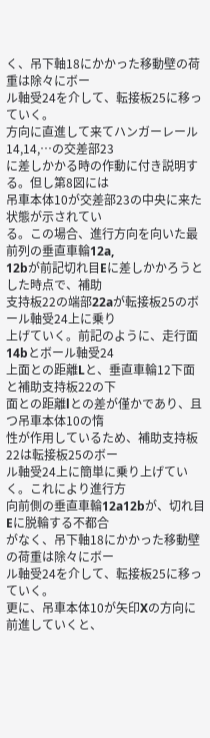く、吊下軸18にかかった移動壁の荷重は除々にボー
ル軸受24を介して、転接板25に移っていく。
方向に直進して来てハンガーレール14,14,…の交差部23
に差しかかる時の作動に付き説明する。但し第8図には
吊車本体10が交差部23の中央に来た状態が示されてい
る。この場合、進行方向を向いた最前列の垂直車輪12a,
12bが前記切れ目Eに差しかかろうとした時点で、補助
支持板22の端部22aが転接板25のボール軸受24上に乗り
上げていく。前記のように、走行面14bとボール軸受24
上面との距離Lと、垂直車輪12下面と補助支持板22の下
面との距離lとの差が僅かであり、且つ吊車本体10の惰
性が作用しているため、補助支持板22は転接板25のボー
ル軸受24上に簡単に乗り上げていく。これにより進行方
向前側の垂直車輪12a12bが、切れ目Eに脱輪する不都合
がなく、吊下軸18にかかった移動壁の荷重は除々にボー
ル軸受24を介して、転接板25に移っていく。
更に、吊車本体10が矢印Xの方向に前進していくと、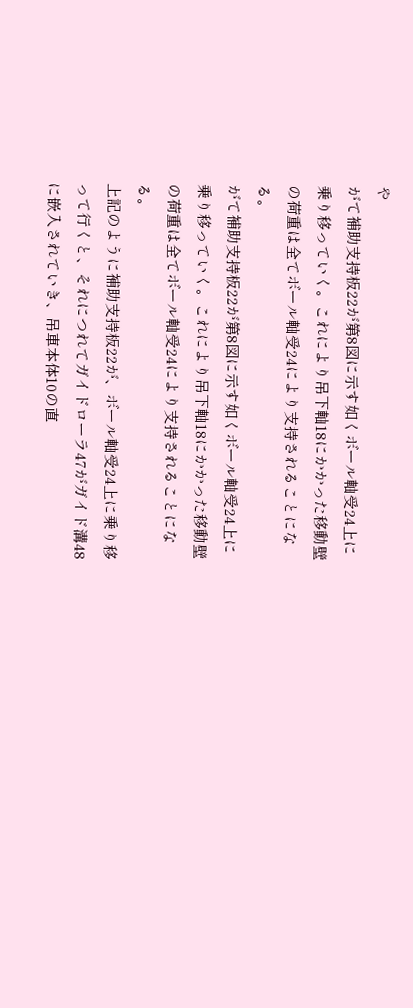や
がて補助支持板22が第8図に示す如くボール軸受24上に
乗り移っていく。これにより吊下軸18にかかった移動壁
の荷重は全てボール軸受24により支持されることにな
る。
がて補助支持板22が第8図に示す如くボール軸受24上に
乗り移っていく。これにより吊下軸18にかかった移動壁
の荷重は全てボール軸受24により支持されることにな
る。
上記のように補助支持板22が、ボール軸受24上に乗り移
って行くと、それにつれてガイドローラ47がガイド溝48
に嵌入されていき、吊車本体10の直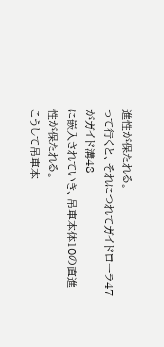進性が保たれる。
って行くと、それにつれてガイドローラ47がガイド溝48
に嵌入されていき、吊車本体10の直進性が保たれる。
こうして吊車本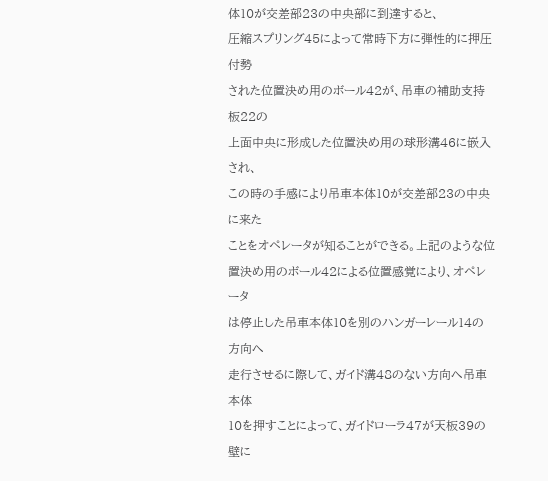体10が交差部23の中央部に到達すると、
圧縮スプリング45によって常時下方に弾性的に押圧付勢
された位置決め用のボール42が、吊車の補助支持板22の
上面中央に形成した位置決め用の球形溝46に嵌入され、
この時の手感により吊車本体10が交差部23の中央に来た
ことをオペレータが知ることができる。上記のような位
置決め用のボール42による位置感覚により、オペレータ
は停止した吊車本体10を別のハンガーレール14の方向へ
走行させるに際して、ガイド溝48のない方向へ吊車本体
10を押すことによって、ガイドローラ47が天板39の壁に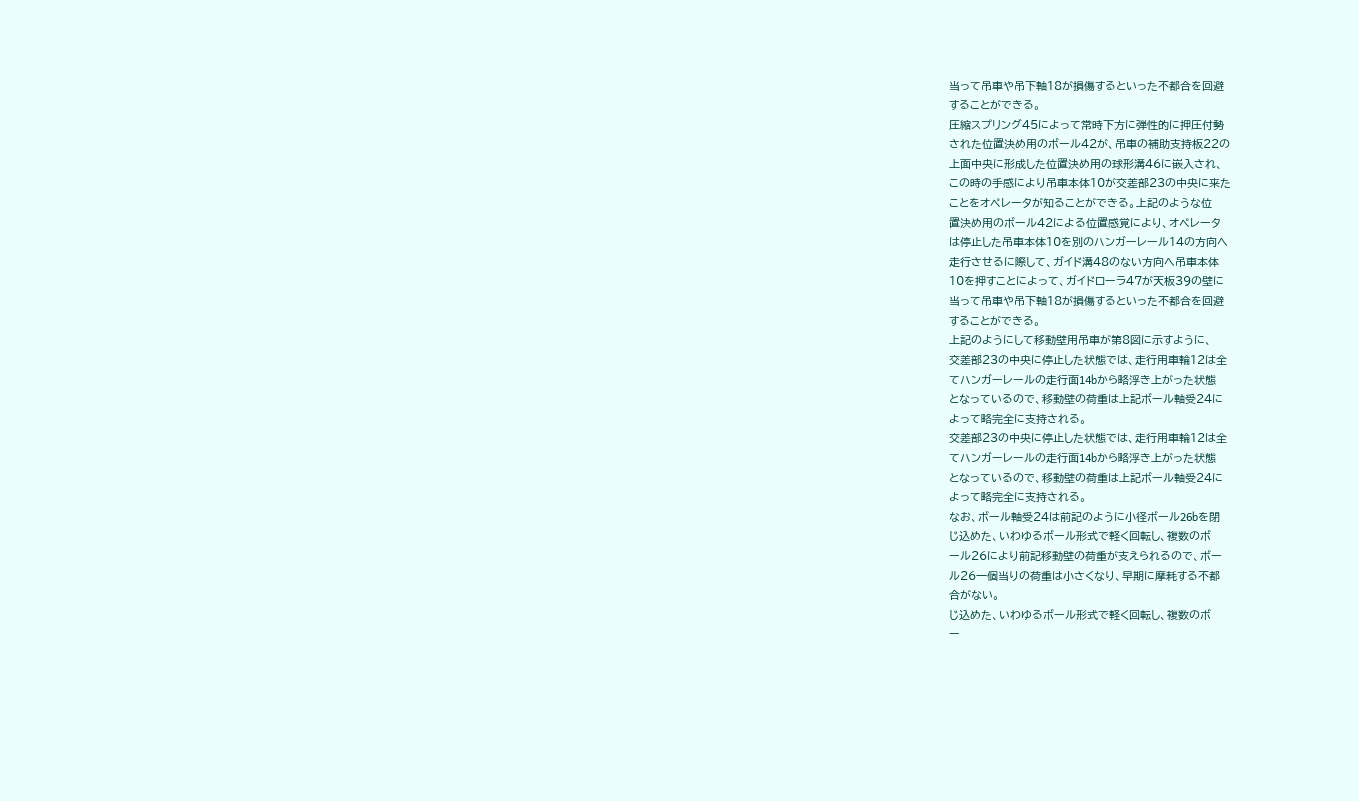当って吊車や吊下軸18が損傷するといった不都合を回避
することができる。
圧縮スプリング45によって常時下方に弾性的に押圧付勢
された位置決め用のボール42が、吊車の補助支持板22の
上面中央に形成した位置決め用の球形溝46に嵌入され、
この時の手感により吊車本体10が交差部23の中央に来た
ことをオペレータが知ることができる。上記のような位
置決め用のボール42による位置感覚により、オペレータ
は停止した吊車本体10を別のハンガーレール14の方向へ
走行させるに際して、ガイド溝48のない方向へ吊車本体
10を押すことによって、ガイドローラ47が天板39の壁に
当って吊車や吊下軸18が損傷するといった不都合を回避
することができる。
上記のようにして移動壁用吊車が第8図に示すように、
交差部23の中央に停止した状態では、走行用車輪12は全
てハンガーレールの走行面14bから略浮き上がった状態
となっているので、移動壁の荷重は上記ボール軸受24に
よって略完全に支持される。
交差部23の中央に停止した状態では、走行用車輪12は全
てハンガーレールの走行面14bから略浮き上がった状態
となっているので、移動壁の荷重は上記ボール軸受24に
よって略完全に支持される。
なお、ボール軸受24は前記のように小径ボール26bを閉
じ込めた、いわゆるボール形式で軽く回転し、複数のボ
ール26により前記移動壁の荷重が支えられるので、ボー
ル26一個当りの荷重は小さくなり、早期に摩耗する不都
合がない。
じ込めた、いわゆるボール形式で軽く回転し、複数のボ
ー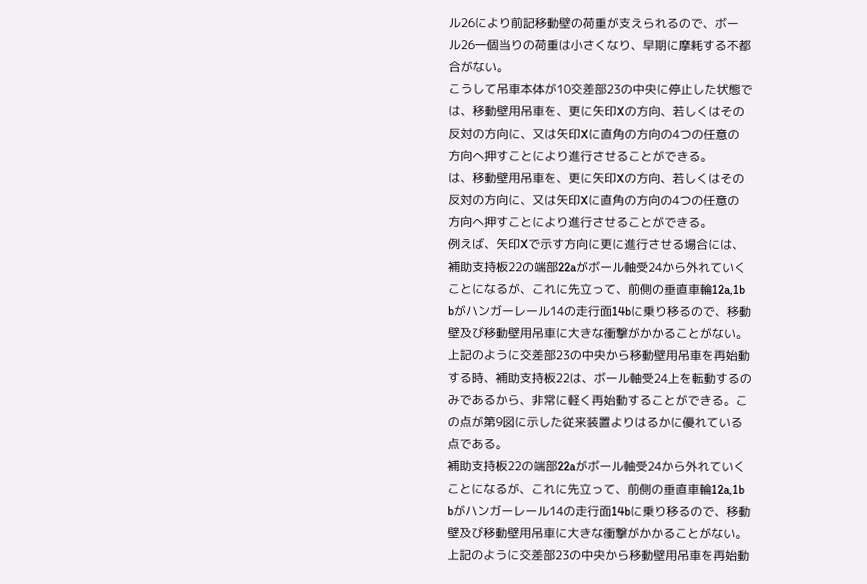ル26により前記移動壁の荷重が支えられるので、ボー
ル26一個当りの荷重は小さくなり、早期に摩耗する不都
合がない。
こうして吊車本体が10交差部23の中央に停止した状態で
は、移動壁用吊車を、更に矢印Xの方向、若しくはその
反対の方向に、又は矢印Xに直角の方向の4つの任意の
方向へ押すことにより進行させることができる。
は、移動壁用吊車を、更に矢印Xの方向、若しくはその
反対の方向に、又は矢印Xに直角の方向の4つの任意の
方向へ押すことにより進行させることができる。
例えば、矢印Xで示す方向に更に進行させる場合には、
補助支持板22の端部22aがボール軸受24から外れていく
ことになるが、これに先立って、前側の垂直車輪12a,1b
bがハンガーレール14の走行面14bに乗り移るので、移動
壁及び移動壁用吊車に大きな衝撃がかかることがない。
上記のように交差部23の中央から移動壁用吊車を再始動
する時、補助支持板22は、ボール軸受24上を転動するの
みであるから、非常に軽く再始動することができる。こ
の点が第9図に示した従来装置よりはるかに優れている
点である。
補助支持板22の端部22aがボール軸受24から外れていく
ことになるが、これに先立って、前側の垂直車輪12a,1b
bがハンガーレール14の走行面14bに乗り移るので、移動
壁及び移動壁用吊車に大きな衝撃がかかることがない。
上記のように交差部23の中央から移動壁用吊車を再始動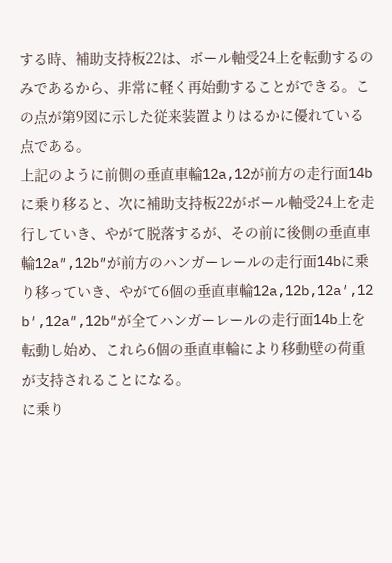する時、補助支持板22は、ボール軸受24上を転動するの
みであるから、非常に軽く再始動することができる。こ
の点が第9図に示した従来装置よりはるかに優れている
点である。
上記のように前側の垂直車輪12a,12が前方の走行面14b
に乗り移ると、次に補助支持板22がボール軸受24上を走
行していき、やがて脱落するが、その前に後側の垂直車
輪12a″,12b″が前方のハンガーレールの走行面14bに乗
り移っていき、やがて6個の垂直車輪12a,12b,12a′,12
b′,12a″,12b″が全てハンガーレールの走行面14b上を
転動し始め、これら6個の垂直車輪により移動壁の荷重
が支持されることになる。
に乗り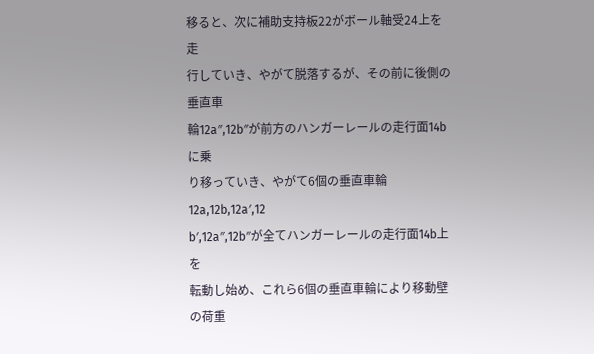移ると、次に補助支持板22がボール軸受24上を走
行していき、やがて脱落するが、その前に後側の垂直車
輪12a″,12b″が前方のハンガーレールの走行面14bに乗
り移っていき、やがて6個の垂直車輪12a,12b,12a′,12
b′,12a″,12b″が全てハンガーレールの走行面14b上を
転動し始め、これら6個の垂直車輪により移動壁の荷重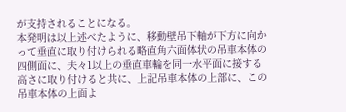が支持されることになる。
本発明は以上述べたように、移動壁吊下軸が下方に向か
って垂直に取り付けられる略直角六面体状の吊車本体の
四側面に、夫々1以上の垂直車輪を同一水平面に接する
高さに取り付けると共に、上記吊車本体の上部に、この
吊車本体の上面よ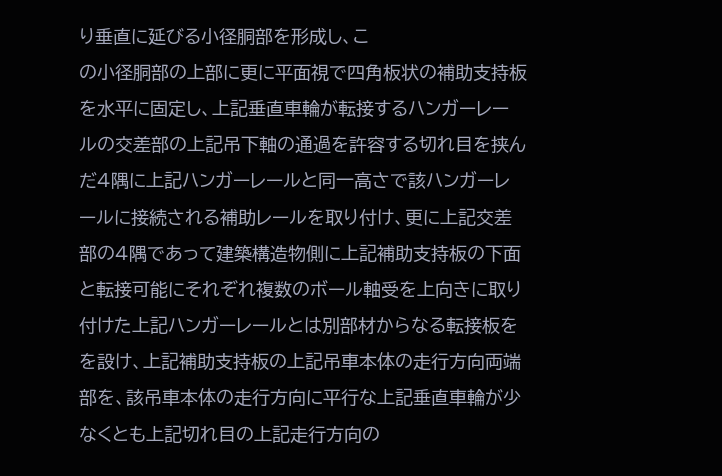り垂直に延びる小径胴部を形成し、こ
の小径胴部の上部に更に平面視で四角板状の補助支持板
を水平に固定し、上記垂直車輪が転接するハンガーレー
ルの交差部の上記吊下軸の通過を許容する切れ目を挟ん
だ4隅に上記ハンガーレールと同一高さで該ハンガーレ
ールに接続される補助レールを取り付け、更に上記交差
部の4隅であって建築構造物側に上記補助支持板の下面
と転接可能にそれぞれ複数のボール軸受を上向きに取り
付けた上記ハンガーレールとは別部材からなる転接板を
を設け、上記補助支持板の上記吊車本体の走行方向両端
部を、該吊車本体の走行方向に平行な上記垂直車輪が少
なくとも上記切れ目の上記走行方向の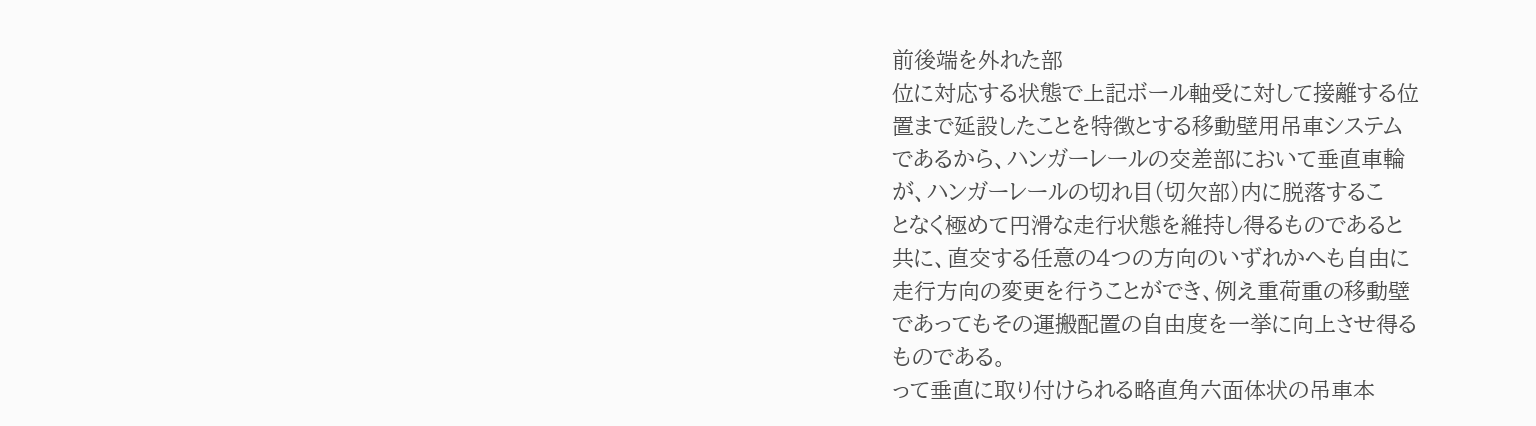前後端を外れた部
位に対応する状態で上記ボール軸受に対して接離する位
置まで延設したことを特徴とする移動壁用吊車システム
であるから、ハンガーレールの交差部において垂直車輪
が、ハンガーレールの切れ目(切欠部)内に脱落するこ
となく極めて円滑な走行状態を維持し得るものであると
共に、直交する任意の4つの方向のいずれかへも自由に
走行方向の変更を行うことができ、例え重荷重の移動壁
であってもその運搬配置の自由度を一挙に向上させ得る
ものである。
って垂直に取り付けられる略直角六面体状の吊車本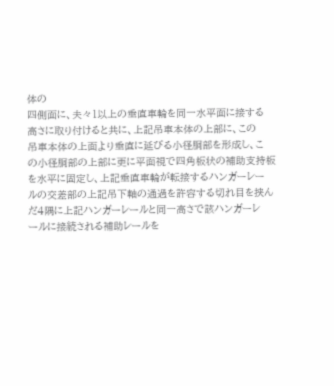体の
四側面に、夫々1以上の垂直車輪を同一水平面に接する
高さに取り付けると共に、上記吊車本体の上部に、この
吊車本体の上面より垂直に延びる小径胴部を形成し、こ
の小径胴部の上部に更に平面視で四角板状の補助支持板
を水平に固定し、上記垂直車輪が転接するハンガーレー
ルの交差部の上記吊下軸の通過を許容する切れ目を挟ん
だ4隅に上記ハンガーレールと同一高さで該ハンガーレ
ールに接続される補助レールを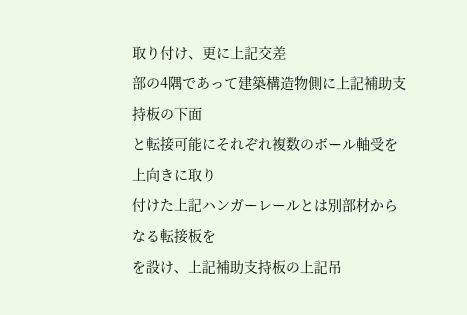取り付け、更に上記交差
部の4隅であって建築構造物側に上記補助支持板の下面
と転接可能にそれぞれ複数のボール軸受を上向きに取り
付けた上記ハンガーレールとは別部材からなる転接板を
を設け、上記補助支持板の上記吊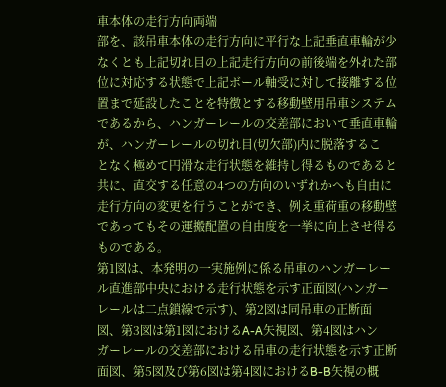車本体の走行方向両端
部を、該吊車本体の走行方向に平行な上記垂直車輪が少
なくとも上記切れ目の上記走行方向の前後端を外れた部
位に対応する状態で上記ボール軸受に対して接離する位
置まで延設したことを特徴とする移動壁用吊車システム
であるから、ハンガーレールの交差部において垂直車輪
が、ハンガーレールの切れ目(切欠部)内に脱落するこ
となく極めて円滑な走行状態を維持し得るものであると
共に、直交する任意の4つの方向のいずれかへも自由に
走行方向の変更を行うことができ、例え重荷重の移動壁
であってもその運搬配置の自由度を一挙に向上させ得る
ものである。
第1図は、本発明の一実施例に係る吊車のハンガーレー
ル直進部中央における走行状態を示す正面図(ハンガー
レールは二点鎖線で示す)、第2図は同吊車の正断面
図、第3図は第1図におけるA-A矢視図、第4図はハン
ガーレールの交差部における吊車の走行状態を示す正断
面図、第5図及び第6図は第4図におけるB-B矢視の概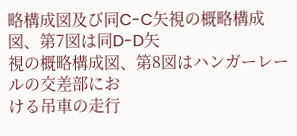略構成図及び同C-C矢視の概略構成図、第7図は同D-D矢
視の概略構成図、第8図はハンガーレールの交差部にお
ける吊車の走行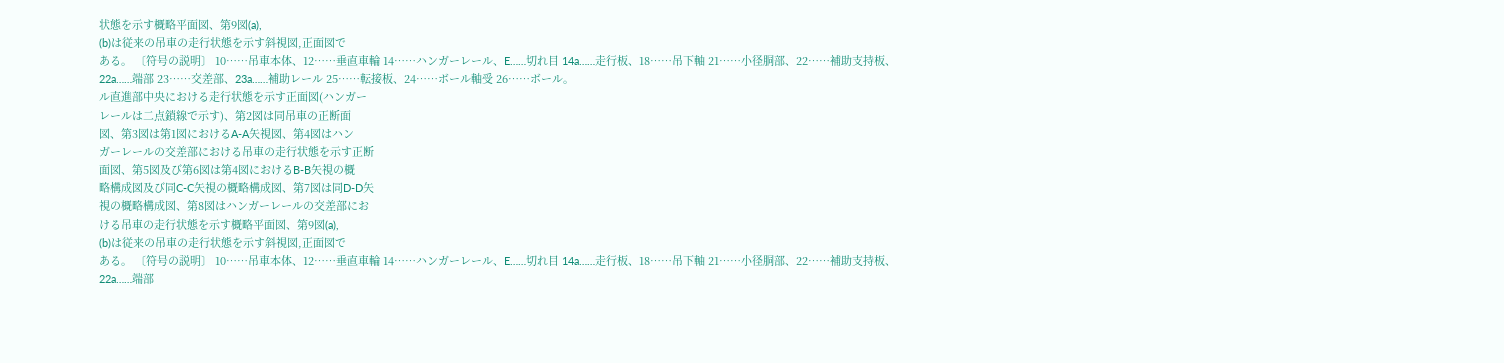状態を示す概略平面図、第9図(a),
(b)は従来の吊車の走行状態を示す斜視図,正面図で
ある。 〔符号の説明〕 10……吊車本体、12……垂直車輪 14……ハンガーレール、E……切れ目 14a……走行板、18……吊下軸 21……小径胴部、22……補助支持板、22a……端部 23……交差部、23a……補助レール 25……転接板、24……ボール軸受 26……ボール。
ル直進部中央における走行状態を示す正面図(ハンガー
レールは二点鎖線で示す)、第2図は同吊車の正断面
図、第3図は第1図におけるA-A矢視図、第4図はハン
ガーレールの交差部における吊車の走行状態を示す正断
面図、第5図及び第6図は第4図におけるB-B矢視の概
略構成図及び同C-C矢視の概略構成図、第7図は同D-D矢
視の概略構成図、第8図はハンガーレールの交差部にお
ける吊車の走行状態を示す概略平面図、第9図(a),
(b)は従来の吊車の走行状態を示す斜視図,正面図で
ある。 〔符号の説明〕 10……吊車本体、12……垂直車輪 14……ハンガーレール、E……切れ目 14a……走行板、18……吊下軸 21……小径胴部、22……補助支持板、22a……端部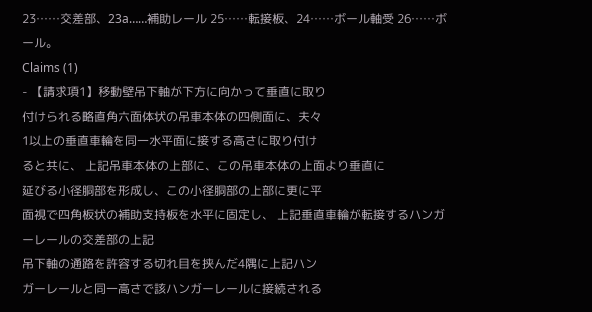23……交差部、23a……補助レール 25……転接板、24……ボール軸受 26……ボール。
Claims (1)
- 【請求項1】移動壁吊下軸が下方に向かって垂直に取り
付けられる略直角六面体状の吊車本体の四側面に、夫々
1以上の垂直車輪を同一水平面に接する高さに取り付け
ると共に、 上記吊車本体の上部に、この吊車本体の上面より垂直に
延びる小径胴部を形成し、この小径胴部の上部に更に平
面視で四角板状の補助支持板を水平に固定し、 上記垂直車輪が転接するハンガーレールの交差部の上記
吊下軸の通路を許容する切れ目を挟んだ4隅に上記ハン
ガーレールと同一高さで該ハンガーレールに接続される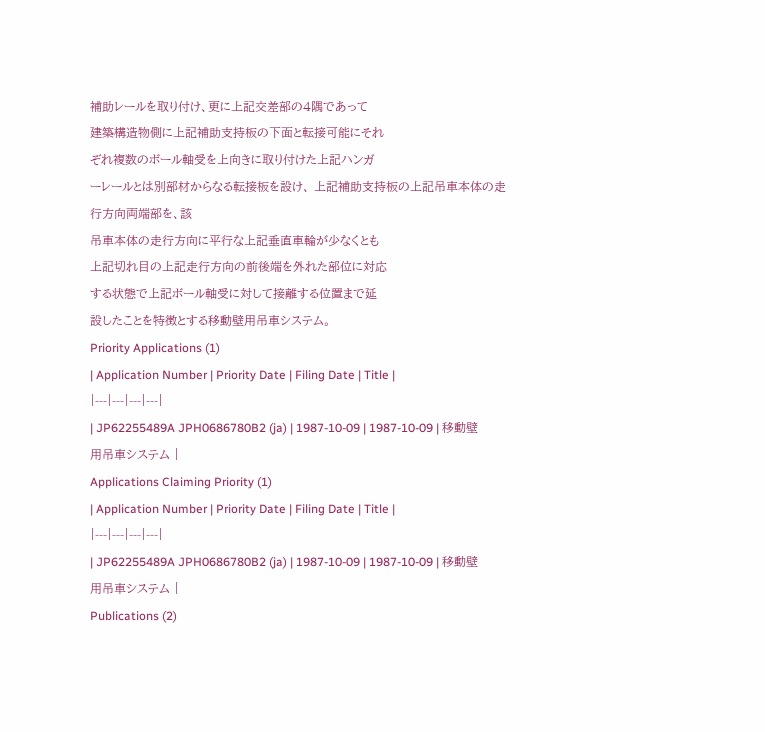補助レールを取り付け、更に上記交差部の4隅であって
建築構造物側に上記補助支持板の下面と転接可能にそれ
ぞれ複数のボール軸受を上向きに取り付けた上記ハンガ
ーレールとは別部材からなる転接板を設け、 上記補助支持板の上記吊車本体の走行方向両端部を、該
吊車本体の走行方向に平行な上記垂直車輪が少なくとも
上記切れ目の上記走行方向の前後端を外れた部位に対応
する状態で上記ボール軸受に対して接離する位置まで延
設したことを特徴とする移動壁用吊車システム。
Priority Applications (1)
| Application Number | Priority Date | Filing Date | Title |
|---|---|---|---|
| JP62255489A JPH0686780B2 (ja) | 1987-10-09 | 1987-10-09 | 移動壁用吊車システム |
Applications Claiming Priority (1)
| Application Number | Priority Date | Filing Date | Title |
|---|---|---|---|
| JP62255489A JPH0686780B2 (ja) | 1987-10-09 | 1987-10-09 | 移動壁用吊車システム |
Publications (2)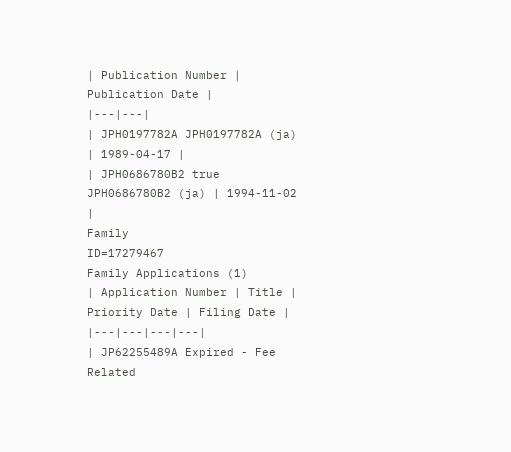| Publication Number | Publication Date |
|---|---|
| JPH0197782A JPH0197782A (ja) | 1989-04-17 |
| JPH0686780B2 true JPH0686780B2 (ja) | 1994-11-02 |
Family
ID=17279467
Family Applications (1)
| Application Number | Title | Priority Date | Filing Date |
|---|---|---|---|
| JP62255489A Expired - Fee Related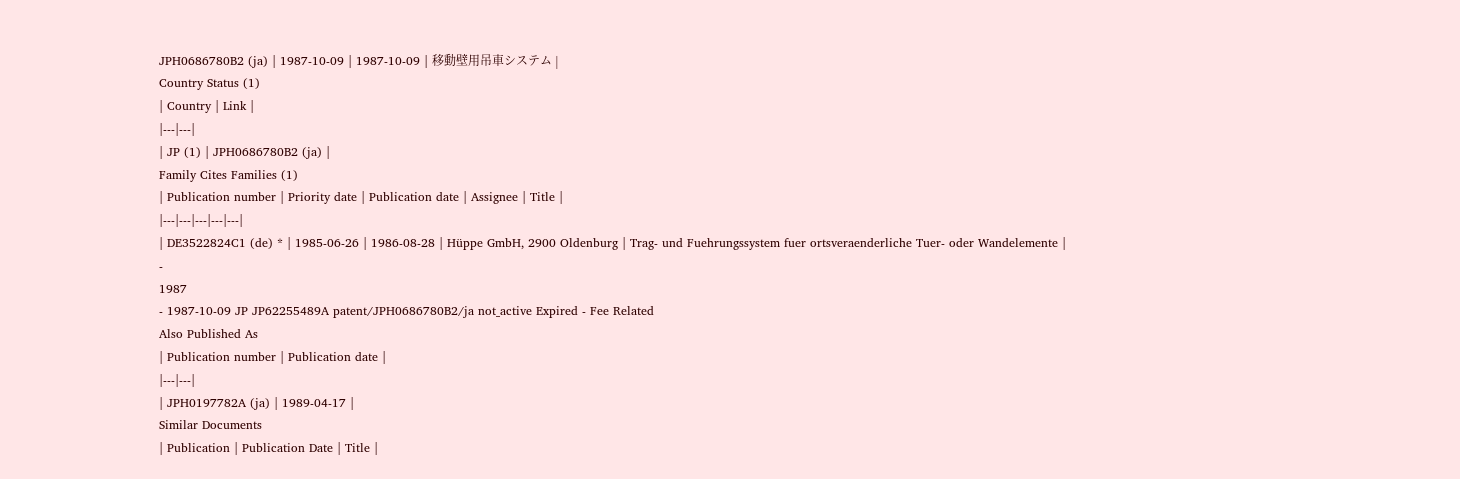JPH0686780B2 (ja) | 1987-10-09 | 1987-10-09 | 移動壁用吊車システム |
Country Status (1)
| Country | Link |
|---|---|
| JP (1) | JPH0686780B2 (ja) |
Family Cites Families (1)
| Publication number | Priority date | Publication date | Assignee | Title |
|---|---|---|---|---|
| DE3522824C1 (de) * | 1985-06-26 | 1986-08-28 | Hüppe GmbH, 2900 Oldenburg | Trag- und Fuehrungssystem fuer ortsveraenderliche Tuer- oder Wandelemente |
-
1987
- 1987-10-09 JP JP62255489A patent/JPH0686780B2/ja not_active Expired - Fee Related
Also Published As
| Publication number | Publication date |
|---|---|
| JPH0197782A (ja) | 1989-04-17 |
Similar Documents
| Publication | Publication Date | Title |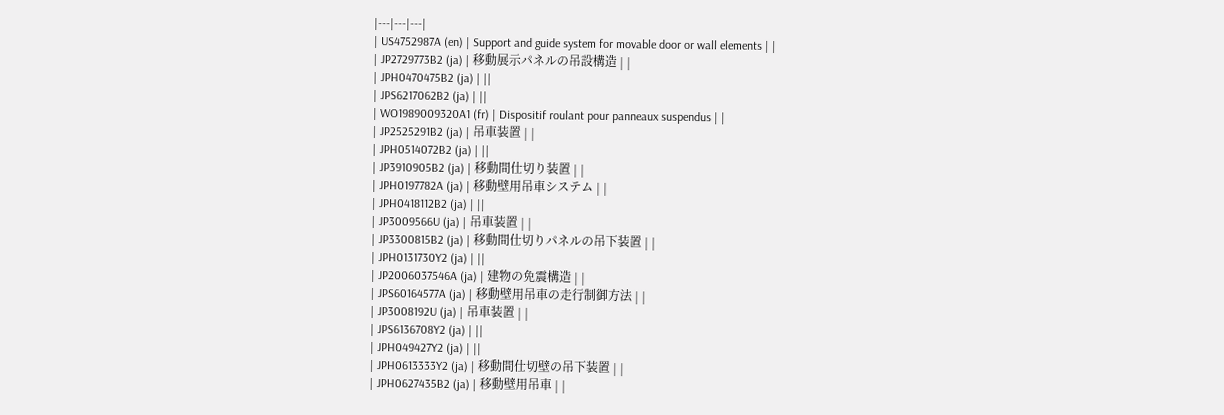|---|---|---|
| US4752987A (en) | Support and guide system for movable door or wall elements | |
| JP2729773B2 (ja) | 移動展示パネルの吊設構造 | |
| JPH0470475B2 (ja) | ||
| JPS6217062B2 (ja) | ||
| WO1989009320A1 (fr) | Dispositif roulant pour panneaux suspendus | |
| JP2525291B2 (ja) | 吊車装置 | |
| JPH0514072B2 (ja) | ||
| JP3910905B2 (ja) | 移動間仕切り装置 | |
| JPH0197782A (ja) | 移動壁用吊車システム | |
| JPH0418112B2 (ja) | ||
| JP3009566U (ja) | 吊車装置 | |
| JP3300815B2 (ja) | 移動間仕切りパネルの吊下装置 | |
| JPH0131730Y2 (ja) | ||
| JP2006037546A (ja) | 建物の免震構造 | |
| JPS60164577A (ja) | 移動壁用吊車の走行制御方法 | |
| JP3008192U (ja) | 吊車装置 | |
| JPS6136708Y2 (ja) | ||
| JPH049427Y2 (ja) | ||
| JPH0613333Y2 (ja) | 移動間仕切壁の吊下装置 | |
| JPH0627435B2 (ja) | 移動壁用吊車 | |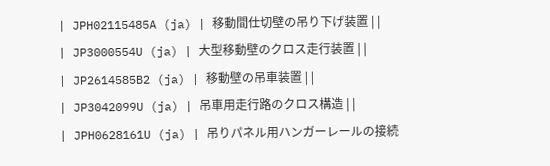| JPH02115485A (ja) | 移動間仕切壁の吊り下げ装置 | |
| JP3000554U (ja) | 大型移動壁のクロス走行装置 | |
| JP2614585B2 (ja) | 移動壁の吊車装置 | |
| JP3042099U (ja) | 吊車用走行路のクロス構造 | |
| JPH0628161U (ja) | 吊りパネル用ハンガーレールの接続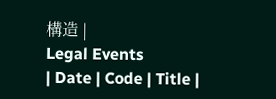構造 |
Legal Events
| Date | Code | Title |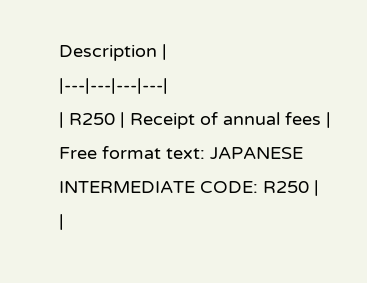Description |
|---|---|---|---|
| R250 | Receipt of annual fees |
Free format text: JAPANESE INTERMEDIATE CODE: R250 |
|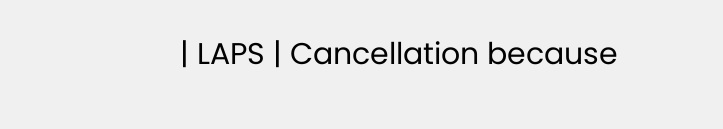| LAPS | Cancellation because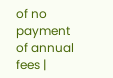of no payment of annual fees |